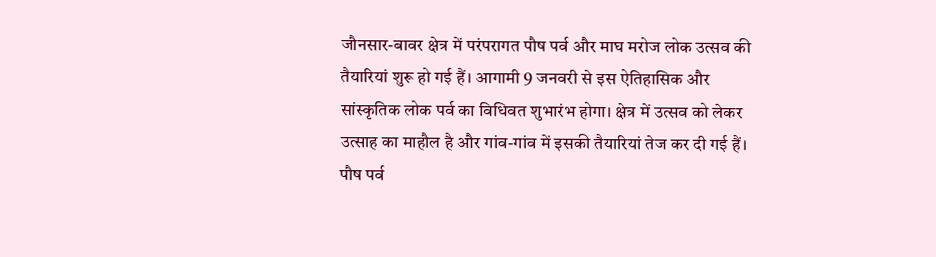जौनसार-बावर क्षेत्र में परंपरागत पौष पर्व और माघ मरोज लोक उत्सव की तैयारियां शुरू हो गई हैं। आगामी 9 जनवरी से इस ऐतिहासिक और सांस्कृतिक लोक पर्व का विधिवत शुभारंभ होगा। क्षेत्र में उत्सव को लेकर उत्साह का माहौल है और गांव-गांव में इसकी तैयारियां तेज कर दी गई हैं।
पौष पर्व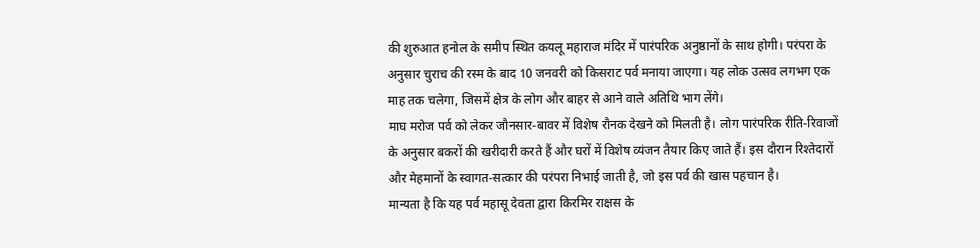की शुरुआत हनोल के समीप स्थित कयलू महाराज मंदिर में पारंपरिक अनुष्ठानों के साथ होगी। परंपरा के अनुसार चुराच की रस्म के बाद 10 जनवरी को किसराट पर्व मनाया जाएगा। यह लोक उत्सव लगभग एक माह तक चलेगा, जिसमें क्षेत्र के लोग और बाहर से आने वाले अतिथि भाग लेंगे।
माघ मरोज पर्व को लेकर जौनसार-बावर में विशेष रौनक देखने को मिलती है। लोग पारंपरिक रीति-रिवाजों के अनुसार बकरों की खरीदारी करते हैं और घरों में विशेष व्यंजन तैयार किए जाते हैं। इस दौरान रिश्तेदारों और मेहमानों के स्वागत-सत्कार की परंपरा निभाई जाती है, जो इस पर्व की खास पहचान है।
मान्यता है कि यह पर्व महासू देवता द्वारा किरमिर राक्षस के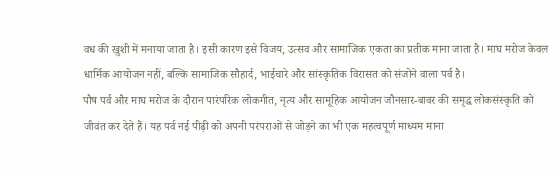वध की खुशी में मनाया जाता है। इसी कारण इसे विजय, उत्सव और सामाजिक एकता का प्रतीक माना जाता है। माघ मरोज केवल धार्मिक आयोजन नहीं, बल्कि सामाजिक सौहार्द, भाईचारे और सांस्कृतिक विरासत को संजोने वाला पर्व है।
पौष पर्व और माघ मरोज के दौरान पारंपरिक लोकगीत, नृत्य और सामूहिक आयोजन जौनसार-बावर की समृद्ध लोकसंस्कृति को जीवंत कर देते हैं। यह पर्व नई पीढ़ी को अपनी परंपराओं से जोड़ने का भी एक महत्वपूर्ण माध्यम माना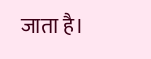जाता है।